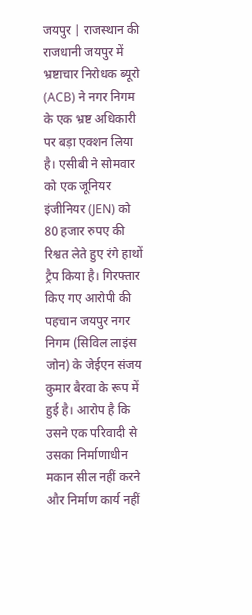जयपुर | राजस्थान की राजधानी जयपुर में भ्रष्टाचार निरोधक ब्यूरो (ACB) ने नगर निगम के एक भ्रष्ट अधिकारी पर बड़ा एक्शन लिया है। एसीबी ने सोमवार को एक जूनियर इंजीनियर (JEN) को 80 हजार रुपए की रिश्वत लेते हुए रंगे हाथों ट्रैप किया है। गिरफ्तार किए गए आरोपी की पहचान जयपुर नगर निगम (सिविल लाइंस जोन) के जेईएन संजय कुमार बैरवा के रूप में हुई है। आरोप है कि उसने एक परिवादी से उसका निर्माणाधीन मकान सील नहीं करने और निर्माण कार्य नहीं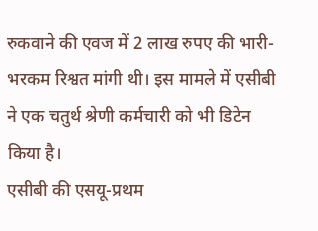रुकवाने की एवज में 2 लाख रुपए की भारी-भरकम रिश्वत मांगी थी। इस मामले में एसीबी ने एक चतुर्थ श्रेणी कर्मचारी को भी डिटेन किया है।
एसीबी की एसयू-प्रथम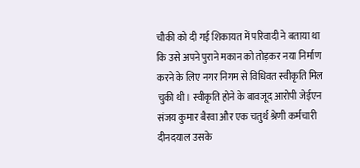चौकी को दी गई शिकायत में परिवादी ने बताया था कि उसे अपने पुराने मकान को तोड़कर नया निर्माण करने के लिए नगर निगम से विधिवत स्वीकृति मिल चुकी थी। स्वीकृति होने के बावजूद आरोपी जेईएन संजय कुमार बैरवा और एक चतुर्थ श्रेणी कर्मचारी दीनदयाल उसके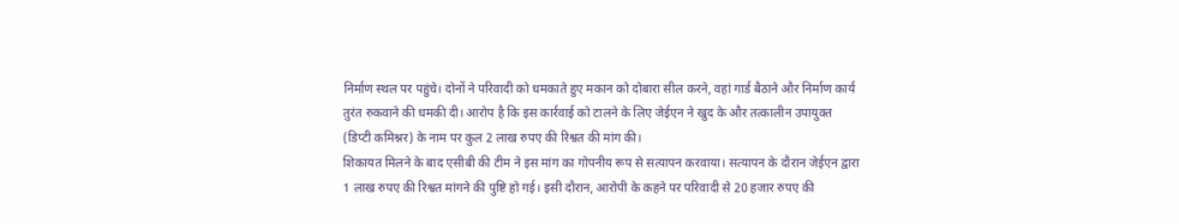निर्माण स्थल पर पहुंचे। दोनों ने परिवादी को धमकाते हुए मकान को दोबारा सील करने, वहां गार्ड बैठाने और निर्माण कार्य तुरंत रुकवाने की धमकी दी। आरोप है कि इस कार्रवाई को टालने के लिए जेईएन ने खुद के और तत्कालीन उपायुक्त (डिप्टी कमिश्नर) के नाम पर कुल 2 लाख रुपए की रिश्वत की मांग की।
शिकायत मिलने के बाद एसीबी की टीम ने इस मांग का गोपनीय रूप से सत्यापन करवाया। सत्यापन के दौरान जेईएन द्वारा 1 लाख रुपए की रिश्वत मांगने की पुष्टि हो गई। इसी दौरान, आरोपी के कहने पर परिवादी से 20 हजार रुपए की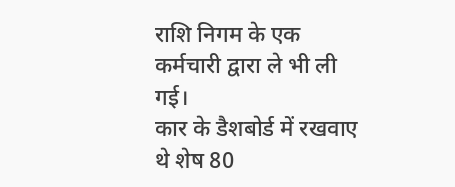राशि निगम के एक कर्मचारी द्वारा ले भी ली गई।
कार के डैशबोर्ड में रखवाए थे शेष 80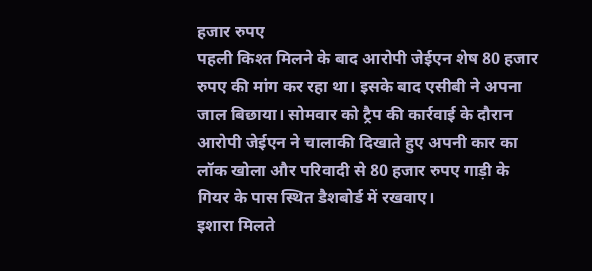हजार रुपए
पहली किश्त मिलने के बाद आरोपी जेईएन शेष 80 हजार रुपए की मांग कर रहा था। इसके बाद एसीबी ने अपना जाल बिछाया। सोमवार को ट्रैप की कार्रवाई के दौरान आरोपी जेईएन ने चालाकी दिखाते हुए अपनी कार का लॉक खोला और परिवादी से 80 हजार रुपए गाड़ी के गियर के पास स्थित डैशबोर्ड में रखवाए।
इशारा मिलते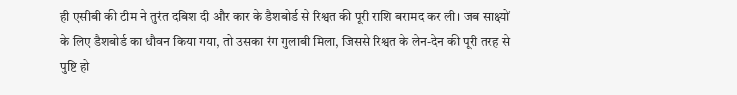ही एसीबी की टीम ने तुरंत दबिश दी और कार के डैशबोर्ड से रिश्वत की पूरी राशि बरामद कर ली। जब साक्ष्यों के लिए डैशबोर्ड का धौवन किया गया, तो उसका रंग गुलाबी मिला, जिससे रिश्वत के लेन-देन की पूरी तरह से पुष्टि हो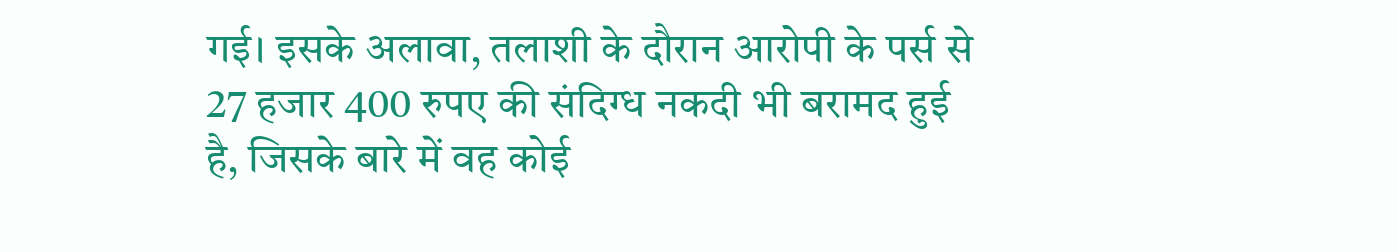गई। इसके अलावा, तलाशी के दौरान आरोपी के पर्स से 27 हजार 400 रुपए की संदिग्ध नकदी भी बरामद हुई है, जिसके बारे में वह कोई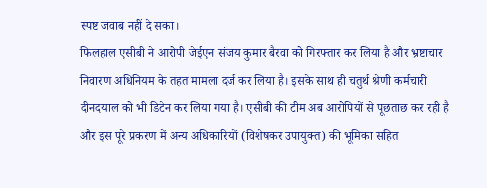स्पष्ट जवाब नहीं दे सका।
फिलहाल एसीबी ने आरोपी जेईएन संजय कुमार बैरवा को गिरफ्तार कर लिया है और भ्रष्टाचार निवारण अधिनियम के तहत मामला दर्ज कर लिया है। इसके साथ ही चतुर्थ श्रेणी कर्मचारी दीनदयाल को भी डिटेन कर लिया गया है। एसीबी की टीम अब आरोपियों से पूछताछ कर रही है और इस पूरे प्रकरण में अन्य अधिकारियों (विशेषकर उपायुक्त) की भूमिका सहित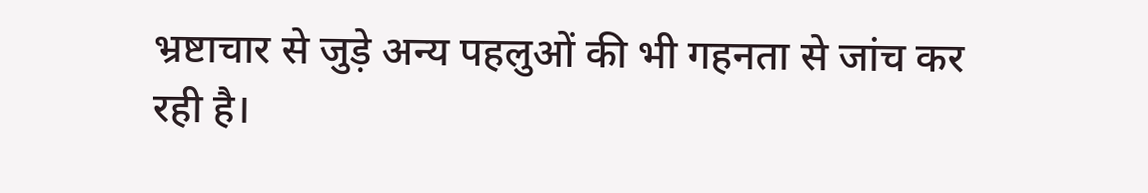भ्रष्टाचार से जुड़े अन्य पहलुओं की भी गहनता से जांच कर रही है।